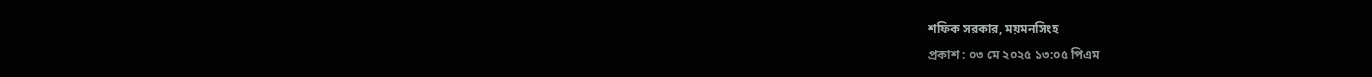শফিক সরকার, ময়মনসিংহ
প্রকাশ : ০৩ মে ২০২৫ ১৩:০৫ পিএম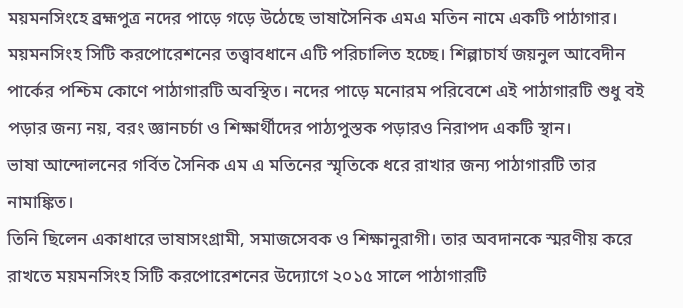ময়মনসিংহে ব্রহ্মপুত্র নদের পাড়ে গড়ে উঠেছে ভাষাসৈনিক এমএ মতিন নামে একটি পাঠাগার। ময়মনসিংহ সিটি করপোরেশনের তত্ত্বাবধানে এটি পরিচালিত হচ্ছে। শিল্পাচার্য জয়নুল আবেদীন পার্কের পশ্চিম কোণে পাঠাগারটি অবস্থিত। নদের পাড়ে মনোরম পরিবেশে এই পাঠাগারটি শুধু বই পড়ার জন্য নয়, বরং জ্ঞানচর্চা ও শিক্ষার্থীদের পাঠ্যপুস্তক পড়ারও নিরাপদ একটি স্থান।
ভাষা আন্দোলনের গর্বিত সৈনিক এম এ মতিনের স্মৃতিকে ধরে রাখার জন্য পাঠাগারটি তার নামাঙ্কিত।
তিনি ছিলেন একাধারে ভাষাসংগ্রামী, সমাজসেবক ও শিক্ষানুরাগী। তার অবদানকে স্মরণীয় করে
রাখতে ময়মনসিংহ সিটি করপোরেশনের উদ্যোগে ২০১৫ সালে পাঠাগারটি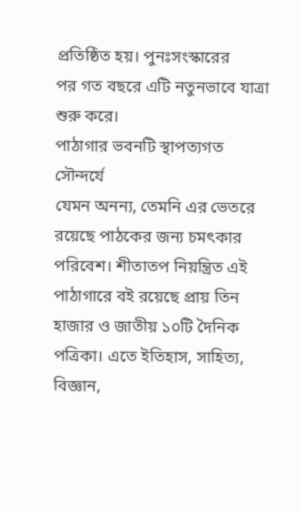প্রতিষ্ঠিত হয়। পুনঃসংস্কারের
পর গত বছরে এটি নতুনভাবে যাত্রা শুরু করে।
পাঠাগার ভবনটি স্থাপত্যগত সৌন্দর্যে
যেমন অনন্য, তেমনি এর ভেতরে রয়েছে পাঠকের জন্য চমৎকার পরিবেশ। শীতাতপ নিয়ন্ত্রিত এই
পাঠাগারে বই রয়েছে প্রায় তিন হাজার ও জাতীয় ১০টি দৈনিক পত্রিকা। এতে ইতিহাস, সাহিত্য,
বিজ্ঞান,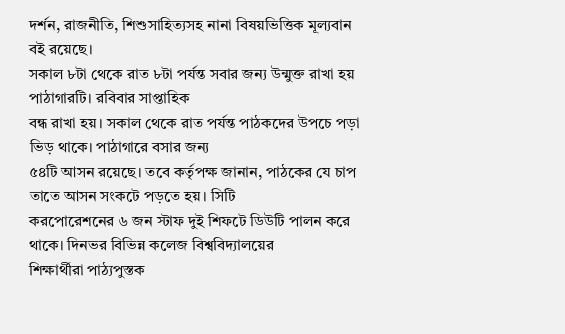দর্শন, রাজনীতি, শিশুসাহিত্যসহ নানা বিষয়ভিত্তিক মূল্যবান বই রয়েছে।
সকাল ৮টা থেকে রাত ৮টা পর্যন্ত সবার জন্য উন্মুক্ত রাখা হয় পাঠাগারটি। রবিবার সাপ্তাহিক
বন্ধ রাখা হয়। সকাল থেকে রাত পর্যন্ত পাঠকদের উপচে পড়া ভিড় থাকে। পাঠাগারে বসার জন্য
৫৪টি আসন রয়েছে। তবে কর্তৃপক্ষ জানান, পাঠকের যে চাপ তাতে আসন সংকটে পড়তে হয়। সিটি
করপোরেশনের ৬ জন স্টাফ দুই শিফটে ডিউটি পালন করে থাকে। দিনভর বিভিন্ন কলেজ বিশ্ববিদ্যালয়ের
শিক্ষার্থীরা পাঠ্যপুস্তক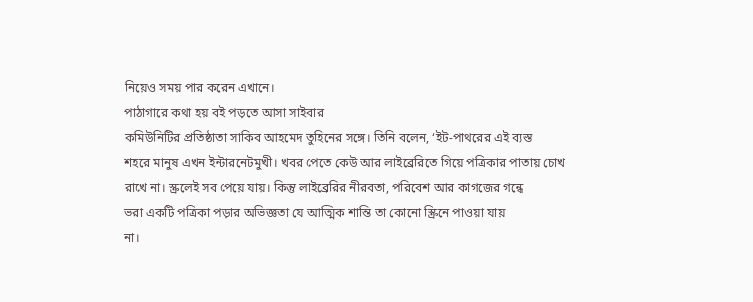নিয়েও সময় পার করেন এখানে।
পাঠাগারে কথা হয় বই পড়তে আসা সাইবার
কমিউনিটির প্রতিষ্ঠাতা সাকিব আহমেদ তুহিনের সঙ্গে। তিনি বলেন, ‘ইট-পাথরের এই ব্যস্ত
শহরে মানুষ এখন ইন্টারনেটমুখী। খবর পেতে কেউ আর লাইব্রেরিতে গিয়ে পত্রিকার পাতায় চোখ
রাখে না। স্ক্রলেই সব পেয়ে যায়। কিন্তু লাইব্রেরির নীরবতা, পরিবেশ আর কাগজের গন্ধে
ভরা একটি পত্রিকা পড়ার অভিজ্ঞতা যে আত্মিক শান্তি তা কোনো স্ক্রিনে পাওয়া যায়
না।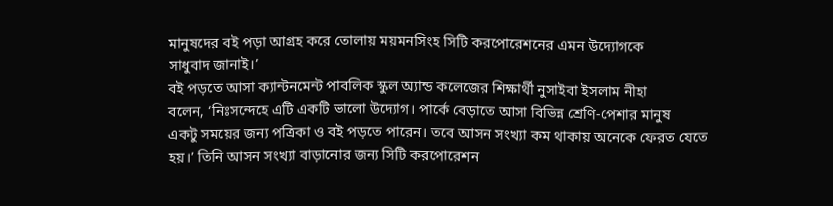মানুষদের বই পড়া আগ্রহ করে তোলায় ময়মনসিংহ সিটি করপোরেশনের এমন উদ্যোগকে
সাধুবাদ জানাই।’
বই পড়তে আসা ক্যান্টনমেন্ট পাবলিক স্কুল অ্যান্ড কলেজের শিক্ষার্থী নুসাইবা ইসলাম নীহা
বলেন, ‘নিঃসন্দেহে এটি একটি ভালো উদ্যোগ। পার্কে বেড়াতে আসা বিভিন্ন শ্রেণি-পেশার মানুষ
একটু সময়ের জন্য পত্রিকা ও বই পড়তে পারেন। তবে আসন সংখ্যা কম থাকায় অনেকে ফেরত যেতে
হয়।’ তিনি আসন সংখ্যা বাড়ানোর জন্য সিটি করপোরেশন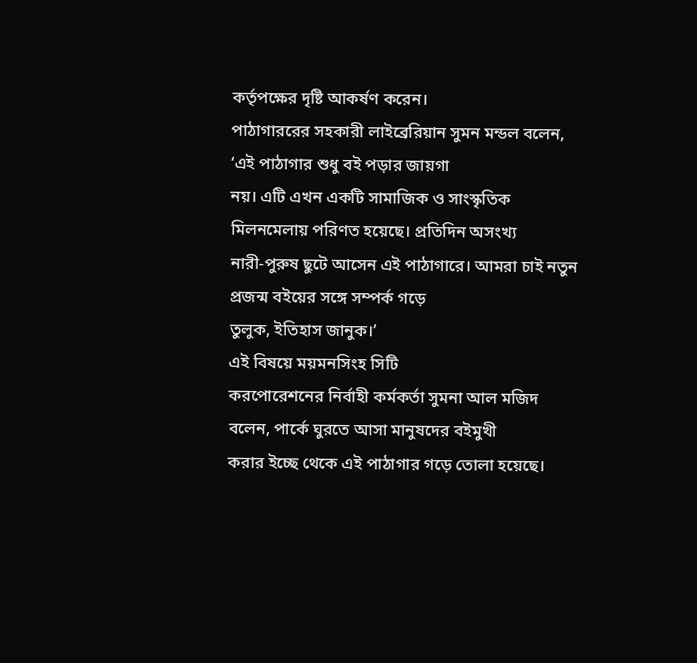কর্তৃপক্ষের দৃষ্টি আকর্ষণ করেন।
পাঠাগাররের সহকারী লাইব্রেরিয়ান সুমন মন্ডল বলেন, ‘এই পাঠাগার শুধু বই পড়ার জায়গা
নয়। এটি এখন একটি সামাজিক ও সাংস্কৃতিক মিলনমেলায় পরিণত হয়েছে। প্রতিদিন অসংখ্য
নারী-পুরুষ ছুটে আসেন এই পাঠাগারে। আমরা চাই নতুন প্রজন্ম বইয়ের সঙ্গে সম্পর্ক গড়ে
তুলুক, ইতিহাস জানুক।’
এই বিষয়ে ময়মনসিংহ সিটি
করপোরেশনের নির্বাহী কর্মকর্তা সুমনা আল মজিদ বলেন, পার্কে ঘুরতে আসা মানুষদের বইমুখী
করার ইচ্ছে থেকে এই পাঠাগার গড়ে তোলা হয়েছে।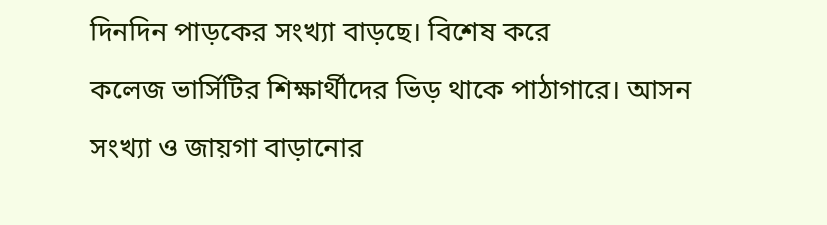দিনদিন পাড়কের সংখ্যা বাড়ছে। বিশেষ করে
কলেজ ভার্সিটির শিক্ষার্থীদের ভিড় থাকে পাঠাগারে। আসন সংখ্যা ও জায়গা বাড়ানোর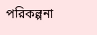পরিকল্পনা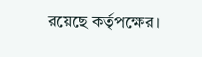রয়েছে কর্তৃপক্ষের।